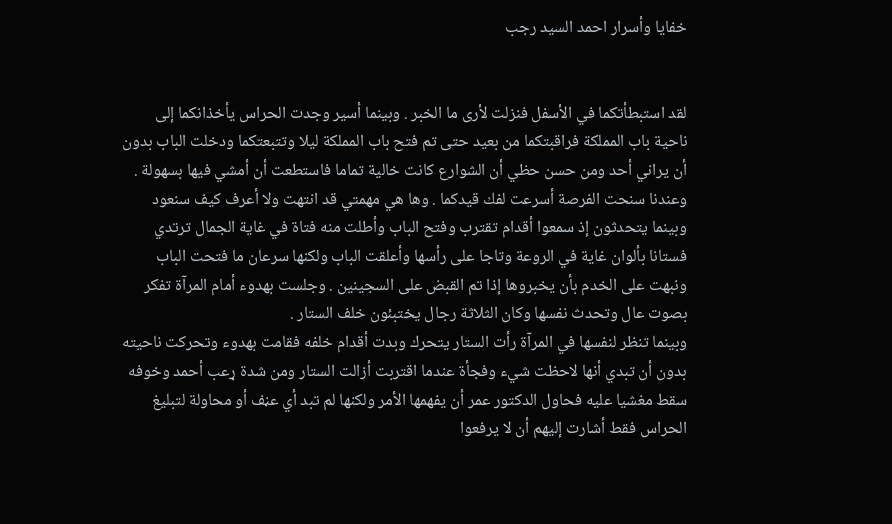خفايا وأسرار احمد السيد رجب


لقد استبطأتكما في الأسفل فنزلت لأرى ما الخبر . وبينما أسير وجدت الحراس يأخذانكما إلى ناحية باب المملكة فراقبتكما من بعيد حتى تم فتح باب المملكة ليلا وتتبعتكما ودخلت الباب بدون أن يراني أحد ومن حسن حظي أن الشوارع كانت خالية تماما فاستطعت أن أمشي فيها بسهولة .
وعندنا سنحت الفرصة أسرعت لفك قيدكما . وها هي مهمتي قد انتهت ولا أعرف كيف سنعود
وبينما يتحدثون إذ سمعوا أقدام تقترب وفتح الباب وأطلت منه فتاة في غاية الجمال ترتدي فستانا بألوان غاية في الروعة وتاجا على رأسها وأعلقت الباب ولكنها سرعان ما فتحت الباب ونبهت على الخدم بأن يخبروها إذا تم القبض على السجينين . وجلست بهدوء أمام المرآة تفكر بصوت عال وتحدث نفسها وكان الثلاثة رجال يختبئون خلف الستار .
وبينما تنظر لنفسها في المرآة رأت الستار يتحرك وبدت أقدام خلفه فقامت بهدوء وتحركت ناحيته بدون أن تبدي أنها لاحظت شيء وفجأة عندما اقتربت أزالت الستار ومن شدة ړعب أحمد وخوفه سقط مغشيا عليه فحاول الدكتور عمر أن يفهمها الأمر ولكنها لم تبد أي عڼف أو محاولة لتبليغ الحراس فقط أشارت إليهم أن لا يرفعوا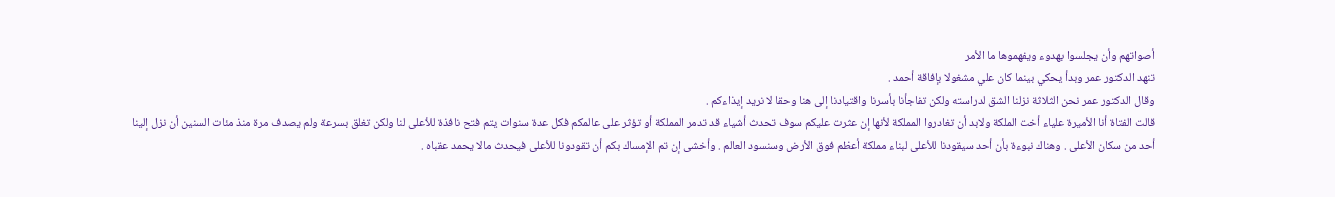أصواتهم وأن يجلسوا بهدوء ويفهموها ما الأمر
تنهد الدكتور عمر وبدأ يحكي بينما كان علي مشغولا بإفاقة أحمد .
وقال الدكتور عمر نحن الثلاثة نزلنا الشق لدراسته ولكن تفاجأنا بأسرنا واقتيادنا إلى هنا وحقا لا نريد إيذاءكم .
قالت الفتاة أنا الأميرة علياء أخت الملكة ولابد أن تغادروا المملكة لأنها إن عثرت عليكم سوف تحدث أشياء قد تدمر المملكة أو تؤثر على عالمكم فكل عدة سنوات يتم فتح نافذة للأعلى لنا ولكن تغلق بسرعة ولم يصدف مرة منذ مئات السنين أن نزل إلينا أحد من سكان الأعلى . وهناك نبوءة بأن أحد سيقودنا للأعلى لبناء مملكة أعظم فوق الأرض وسنسود العالم . وأخشى إن تم الإمساك بكم أن تقودونا للأعلى فيحدث مالا يحمد عقباه .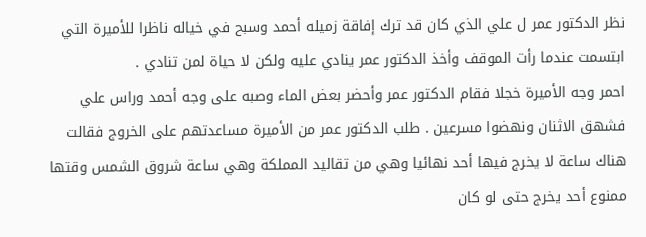نظر الدكتور عمر ل علي الذي كان قد ترك إفاقة زميله أحمد وسبح في خياله ناظرا للأميرة التي ابتسمت عندما رأت الموقف وأخذ الدكتور عمر ينادي عليه ولكن لا حياة لمن تنادي .
احمر وجه الأميرة خجلا فقام الدكتور عمر وأحضر بعض الماء وصبه على وجه أحمد وراس علي فشهق الاثنان ونهضوا مسرعين . طلب الدكتور عمر من الأميرة مساعدتهم على الخروج فقالت هناك ساعة لا يخرج فيها أحد نهائيا وهي من تقاليد المملكة وهي ساعة شروق الشمس وقتها ممنوع أحد يخرج حتى لو كان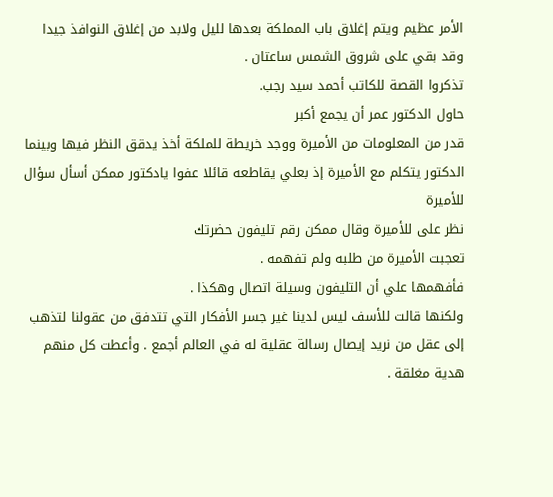الأمر عظيم ويتم إغلاق باب المملكة بعدها لليل ولابد من إغلاق النوافذ جيدا وقد بقي على شروق الشمس ساعتان .
تذكروا القصة للكاتب أحمد سيد رجب.
حاول الدكتور عمر أن يجمع أكبر
قدر من المعلومات من الأميرة ووجد خريطة للملكة أخذ يدقق النظر فيها وبينما الدكتور يتكلم مع الأميرة إذ بعلي يقاطعه قائلا عفوا يادكتور ممكن أسأل سؤال للأميرة
نظر على للأميرة وقال ممكن رقم تليفون حضرتك
تعجبت الأميرة من طلبه ولم تفهمه .
فأفهمها علي أن التليفون وسيلة اتصال وهكذا .
ولكنها قالت للأسف ليس لدينا غير جسر الأفكار التي تتدفق من عقولنا لتذهب إلى عقل من نريد إيصال رسالة عقلية له في العالم أجمع . وأعطت كل منهم هدية مغلقة .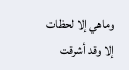وماهي إلا لحظات إلا وقد أشرقت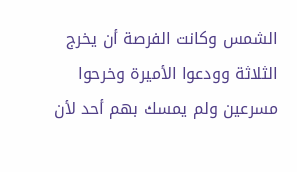الشمس وكانت الفرصة أن يخرج الثلاثة وودعوا الأميرة وخرحوا مسرعين ولم يمسك بهم أحد لأن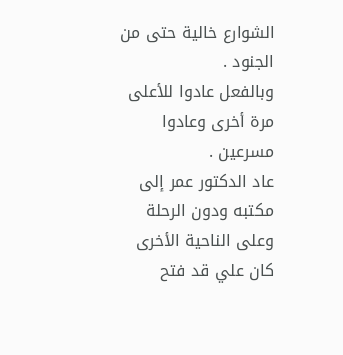الشوارع خالية حتى من الجنود .
وبالفعل عادوا للأعلى مرة أخرى وعادوا مسرعين .
عاد الدكتور عمر إلى مكتبه ودون الرحلة وعلى الناحية الأخرى كان علي قد فتح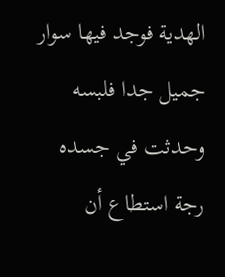الهدية فوجد فيها سوار جميل جدا فلبسه وحدثت في جسده رجة استطاع أن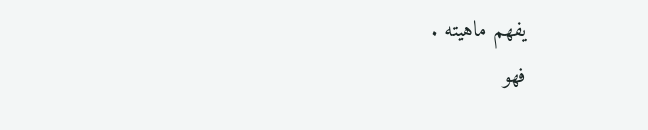يفهم ماهيته .
فهو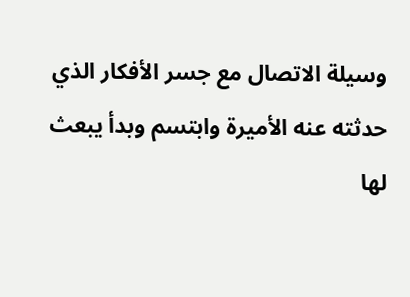وسيلة الاتصال مع جسر الأفكار الذي حدثته عنه الأميرة وابتسم وبدأ يبعث لها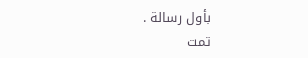بأول رسالة .
تمت